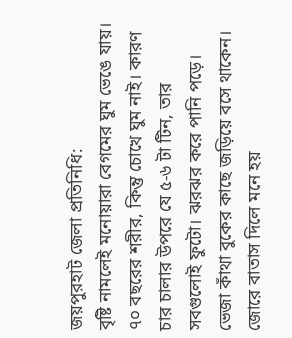জয়পুরহাট জেলা প্রতিনিধি:
বৃষ্টি নামলেই মনোয়ারা বেগমের ঘুম ভেঙে যায়। ৭০ বছরের শরীর, কিন্তু চোখে ঘুম নাই। কারণ চার চালার উপরে যে ৫-৬ টা টিন, তার সবগুলোই ফুটো। ঝরঝর করে পানি পড়ে। ভেজা কাঁথা বুকের কাছে জড়িয়ে বসে থাকেন। জোরে বাতাস দিলে মনে হয়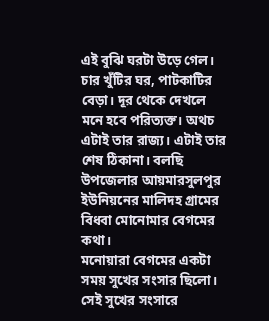এই বুঝি ঘরটা উড়ে গেল। চার খুঁটির ঘর, পাটকাটির বেড়া। দূর থেকে দেখলে মনে হবে পরিত্যক্ত। অথচ এটাই তার রাজ্য। এটাই তার শেষ ঠিকানা। বলছি উপজেলার আয়মারসুলপুর ইউনিয়নের মালিদহ গ্রামের বিধবা মোনোমার বেগমের কথা।
মনোয়ারা বেগমের একটা সময় সুখের সংসার ছিলো। সেই সুখের সংসারে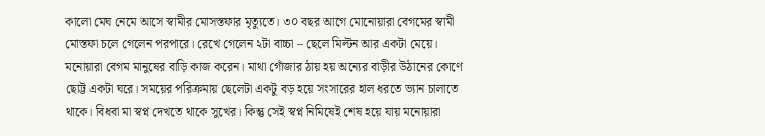কালো মেঘ নেমে আসে স্বামীর মোসস্তফার মৃত্যুতে। ৩০ বছর আগে মোনোয়ারা বেগমের স্বামী মোস্তফা চলে গেলেন পরপারে। রেখে গেলেন ২টা বাচ্চা – ছেলে মিল্টন আর একটা মেয়ে।
মনোয়ারা বেগম মানুষের বাড়ি কাজ করেন। মাথা গোঁজার ঠায় হয় অন্যের বাড়ীর উঠানের কোণে ছোট্ট একটা ঘরে। সময়ের পরিক্রমায় ছেলেটা একটু বড় হয়ে সংসারের হাল ধরতে ভ্যান চালাতে থাকে। বিধবা মা স্বপ্ন দেখতে থাকে সুখের। কিন্তু সেই স্বপ্ন নিমিষেই শেষ হয়ে যায় মনোয়ারা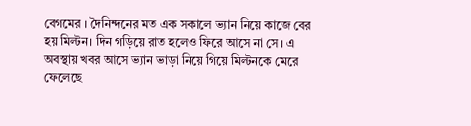বেগমের । দৈনিন্দনের মত এক সকালে ভ্যান নিয়ে কাজে বের হয় মিল্টন। দিন গড়িয়ে রাত হলেও ফিরে আসে না সে। এ অবস্থায় খবর আসে ভ্যান ভাড়া নিয়ে গিয়ে মিল্টনকে মেরে ফেলেছে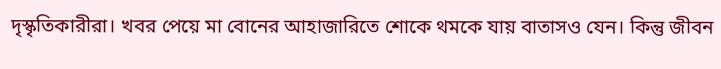দৃস্কৃতিকারীরা। খবর পেয়ে মা বোনের আহাজারিতে শোকে থমকে যায় বাতাসও যেন। কিন্তু জীবন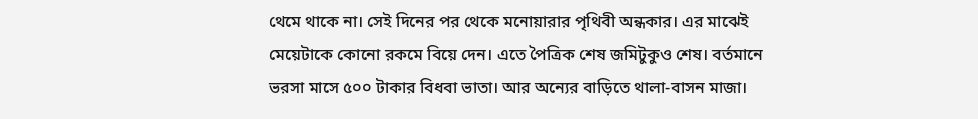থেমে থাকে না। সেই দিনের পর থেকে মনোয়ারার পৃথিবী অন্ধকার। এর মাঝেই মেয়েটাকে কোনো রকমে বিয়ে দেন। এতে পৈত্রিক শেষ জমিটুকুও শেষ। বর্তমানে ভরসা মাসে ৫০০ টাকার বিধবা ভাতা। আর অন্যের বাড়িতে থালা-বাসন মাজা।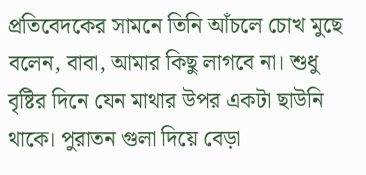প্রতিবেদকের সামনে তিনি আঁচলে চোখ মুছে বলেন, বাবা, আমার কিছু লাগবে না। শুধু বৃষ্টির দিনে যেন মাথার উপর একটা ছাউনি থাকে। পুরাতন গুলা দিয়ে বেড়া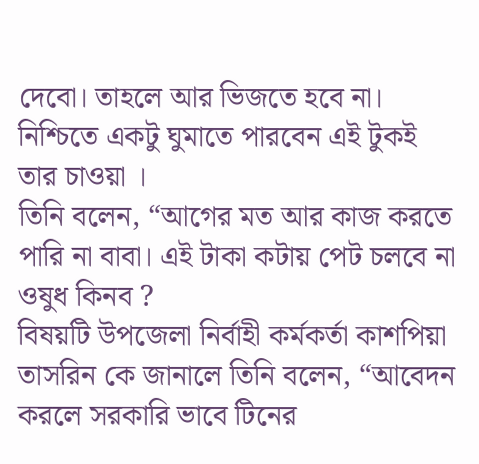দেবো। তাহলে আর ভিজতে হবে না। নিশ্চিতে একটু ঘুমাতে পারবেন এই টুকই তার চাওয়া ।
তিনি বলেন, “আগের মত আর কাজ করতে পারি না বাবা। এই টাকা কটায় পেট চলবে না ওষুধ কিনব ?
বিষয়টি উপজেলা নির্বাহী কর্মকর্তা কাশপিয়া তাসরিন কে জানালে তিনি বলেন, “আবেদন করলে সরকারি ভাবে টিনের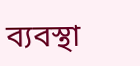ব্যবস্থা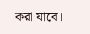করা যাবে।